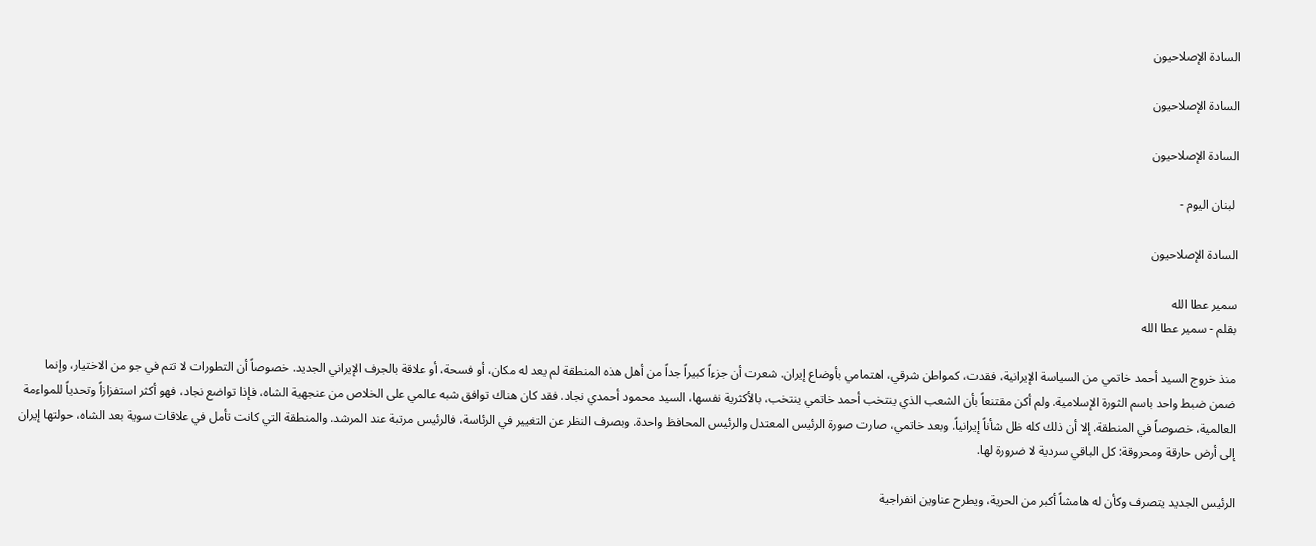السادة الإصلاحيون

السادة الإصلاحيون

السادة الإصلاحيون

 لبنان اليوم -

السادة الإصلاحيون

سمير عطا الله
بقلم - سمير عطا الله

منذ خروج السيد أحمد خاتمي من السياسة الإيرانية، فقدت، كمواطن شرقي، اهتمامي بأوضاع إيران. شعرت أن جزءاً كبيراً جداً من أهل هذه المنطقة لم يعد له مكان، أو فسحة، أو علاقة بالجرف الإيراني الجديد. خصوصاً أن التطورات لا تتم في جو من الاختيار، وإنما ضمن ضبط واحد باسم الثورة الإسلامية. ولم أكن مقتنعاً بأن الشعب الذي ينتخب أحمد خاتمي ينتخب، بالأكثرية نفسها، السيد محمود أحمدي نجاد. فقد كان هناك توافق شبه عالمي على الخلاص من عنجهية الشاه، فإذا تواضع نجاد، فهو أكثر استفزازاً وتحدياً للمواءمة العالمية، خصوصاً في المنطقة. إلا أن ذلك كله ظل شأناً إيرانياً. وبعد خاتمي، صارت صورة الرئيس المعتدل والرئيس المحافظ واحدة. وبصرف النظر عن التغيير في الرئاسة، فالرئيس مرتبة عند المرشد. والمنطقة التي كانت تأمل في علاقات سوية بعد الشاه، حولتها إيران إلى أرض حارقة ومحروقة: كل الباقي سردية لا ضرورة لها.

الرئيس الجديد يتصرف وكأن له هامشاً أكبر من الحرية، ويطرح عناوين انفراجية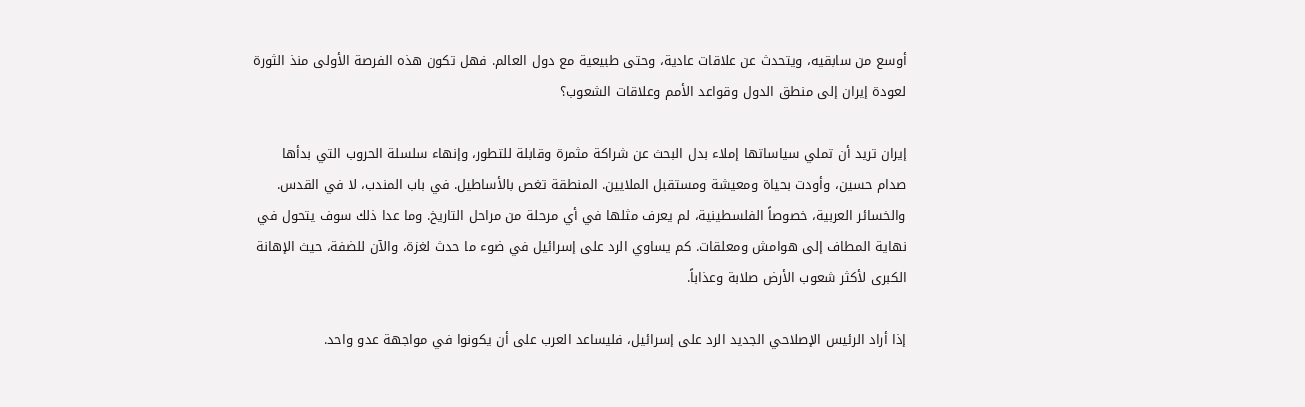أوسع من سابقيه، ويتحدث عن علاقات عادية، وحتى طبيعية مع دول العالم. فهل تكون هذه الفرصة الأولى منذ الثورة لعودة إيران إلى منطق الدول وقواعد الأمم وعلاقات الشعوب؟

إيران تريد أن تملي سياساتها إملاء بدل البحث عن شراكة مثمرة وقابلة للتطور، وإنهاء سلسلة الحروب التي بدأها صدام حسين، وأودت بحياة ومعيشة ومستقبل الملايين. المنطقة تغص بالأساطيل. في باب المندب، لا في القدس. والخسائر العربية، خصوصاً الفلسطينية، لم يعرف مثلها في أي مرحلة من مراحل التاريخ. وما عدا ذلك سوف يتحول في نهاية المطاف إلى هوامش ومعلقات. كم يساوي الرد على إسرائيل في ضوء ما حدث لغزة، والآن للضفة، حيث الإهانة الكبرى لأكثر شعوب الأرض صلابة وعذاباً.

إذا أراد الرئيس الإصلاحي الجديد الرد على إسرائيل، فليساعد العرب على أن يكونوا في مواجهة عدو واحد.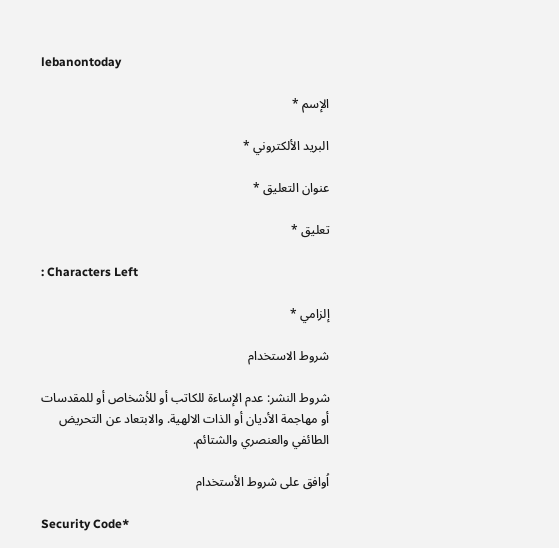lebanontoday

الإسم *

البريد الألكتروني *

عنوان التعليق *

تعليق *

: Characters Left

إلزامي *

شروط الاستخدام

شروط النشر: عدم الإساءة للكاتب أو للأشخاص أو للمقدسات أو مهاجمة الأديان أو الذات الالهية. والابتعاد عن التحريض الطائفي والعنصري والشتائم.

اُوافق على شروط الأستخدام

Security Code*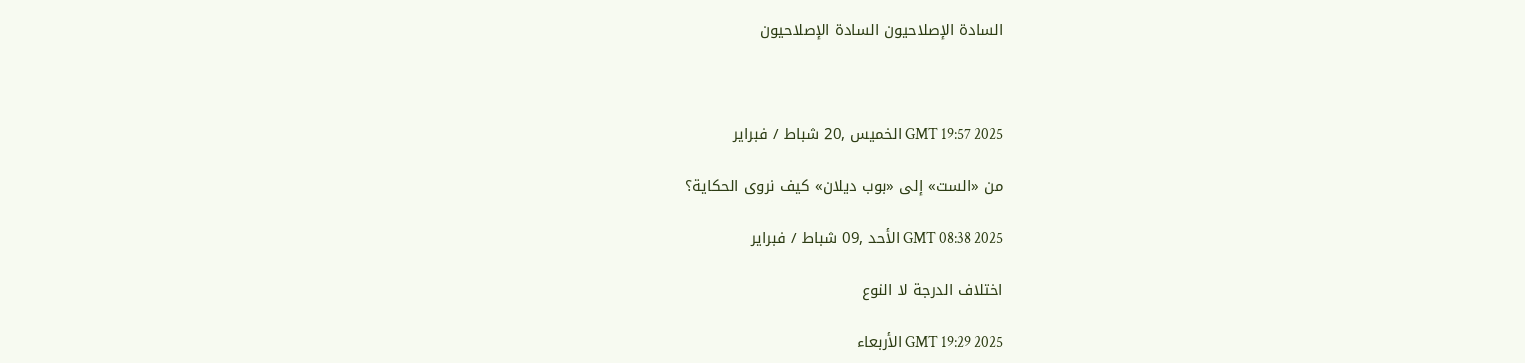السادة الإصلاحيون السادة الإصلاحيون



GMT 19:57 2025 الخميس ,20 شباط / فبراير

من «الست» إلى «بوب ديلان» كيف نروى الحكاية؟

GMT 08:38 2025 الأحد ,09 شباط / فبراير

اختلاف الدرجة لا النوع

GMT 19:29 2025 الأربعاء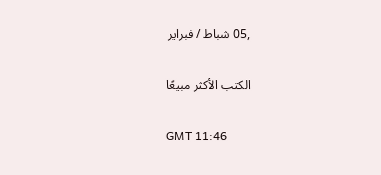,05 شباط / فبراير

الكتب الأكثر مبيعًا

GMT 11:46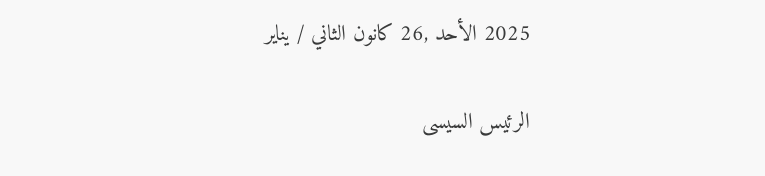2025 الأحد ,26 كانون الثاني / يناير

الرئيس السيسى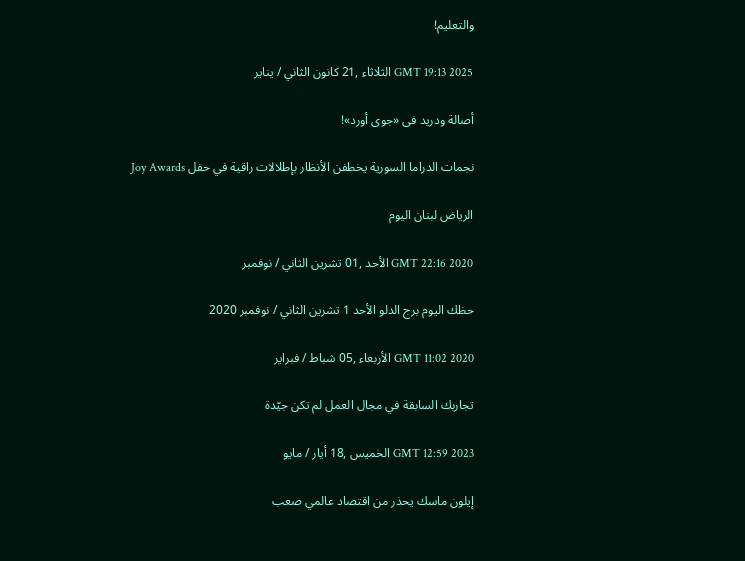والتعليم!

GMT 19:13 2025 الثلاثاء ,21 كانون الثاني / يناير

أصالة ودريد فى «جوى أورد»!

نجمات الدراما السورية يخطفن الأنظار بإطلالات راقية في حفل Joy Awards

الرياض لبنان اليوم

GMT 22:16 2020 الأحد ,01 تشرين الثاني / نوفمبر

حظك اليوم برج الدلو الأحد 1 تشرين الثاني / نوفمبر 2020

GMT 11:02 2020 الأربعاء ,05 شباط / فبراير

تجاربك السابقة في مجال العمل لم تكن جيّدة

GMT 12:59 2023 الخميس ,18 أيار / مايو

إيلون ماسك يحذر من اقتصاد عالمي صعب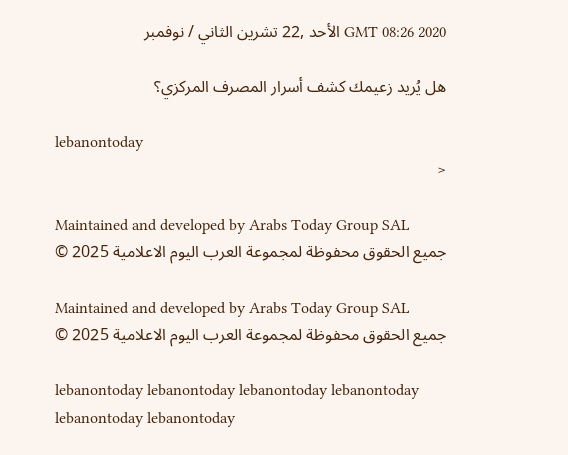GMT 08:26 2020 الأحد ,22 تشرين الثاني / نوفمبر

هل يُريد زعيمك كشف أسرار المصرف المركزي؟

lebanontoday
<

Maintained and developed by Arabs Today Group SAL
جميع الحقوق محفوظة لمجموعة العرب اليوم الاعلامية 2025 ©

Maintained and developed by Arabs Today Group SAL
جميع الحقوق محفوظة لمجموعة العرب اليوم الاعلامية 2025 ©

lebanontoday lebanontoday lebanontoday lebanontoday
lebanontoday lebanontoday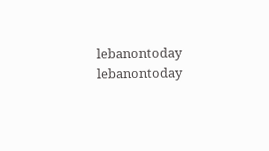lebanontoday
lebanontoday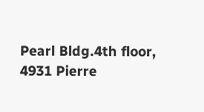Pearl Bldg.4th floor, 4931 Pierre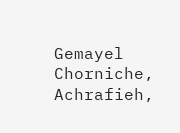Gemayel Chorniche, Achrafieh,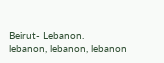Beirut- Lebanon.
lebanon, lebanon, lebanon